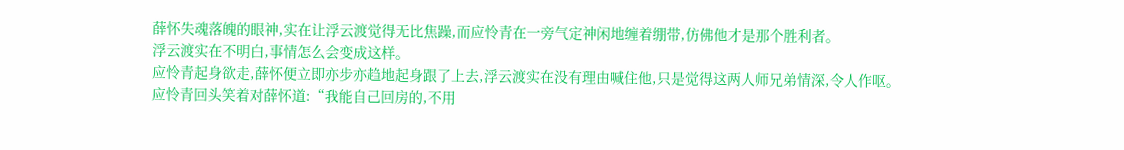薛怀失魂落魄的眼神,实在让浮云渡觉得无比焦躁,而应怜青在一旁气定神闲地缠着绷带,仿佛他才是那个胜利者。
浮云渡实在不明白,事情怎么会变成这样。
应怜青起身欲走,薛怀便立即亦步亦趋地起身跟了上去,浮云渡实在没有理由喊住他,只是觉得这两人师兄弟情深,令人作呕。
应怜青回头笑着对薛怀道:“我能自己回房的,不用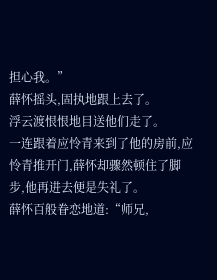担心我。”
薛怀摇头,固执地跟上去了。
浮云渡恨恨地目送他们走了。
一连跟着应怜青来到了他的房前,应怜青推开门,薛怀却骤然顿住了脚步,他再进去便是失礼了。
薛怀百般眷恋地道:“师兄,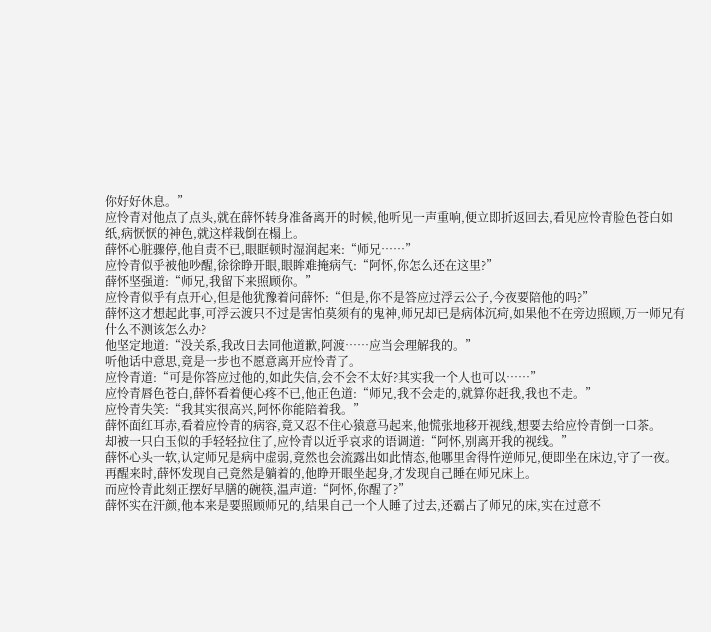你好好休息。”
应怜青对他点了点头,就在薛怀转身准备离开的时候,他听见一声重响,便立即折返回去,看见应怜青脸色苍白如纸,病恹恹的神色,就这样栽倒在榻上。
薛怀心脏骤停,他自责不已,眼眶顿时湿润起来:“师兄……”
应怜青似乎被他吵醒,徐徐睁开眼,眼眸难掩病气:“阿怀,你怎么还在这里?”
薛怀坚强道:“师兄,我留下来照顾你。”
应怜青似乎有点开心,但是他犹豫着问薛怀:“但是,你不是答应过浮云公子,今夜要陪他的吗?”
薛怀这才想起此事,可浮云渡只不过是害怕莫须有的鬼神,师兄却已是病体沉疴,如果他不在旁边照顾,万一师兄有什么不测该怎么办?
他坚定地道:“没关系,我改日去同他道歉,阿渡……应当会理解我的。”
听他话中意思,竟是一步也不愿意离开应怜青了。
应怜青道:“可是你答应过他的,如此失信,会不会不太好?其实我一个人也可以……”
应怜青唇色苍白,薛怀看着便心疼不已,他正色道:“师兄,我不会走的,就算你赶我,我也不走。”
应怜青失笑:“我其实很高兴,阿怀你能陪着我。”
薛怀面红耳赤,看着应怜青的病容,竟又忍不住心猿意马起来,他慌张地移开视线,想要去给应怜青倒一口茶。
却被一只白玉似的手轻轻拉住了,应怜青以近乎哀求的语调道:“阿怀,别离开我的视线。”
薛怀心头一软,认定师兄是病中虚弱,竟然也会流露出如此情态,他哪里舍得忤逆师兄,便即坐在床边,守了一夜。
再醒来时,薛怀发现自己竟然是躺着的,他睁开眼坐起身,才发现自己睡在师兄床上。
而应怜青此刻正摆好早膳的碗筷,温声道:“阿怀,你醒了?”
薛怀实在汗颜,他本来是要照顾师兄的,结果自己一个人睡了过去,还霸占了师兄的床,实在过意不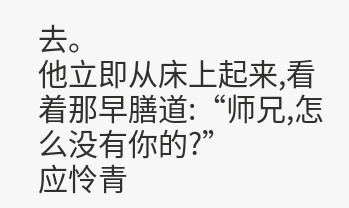去。
他立即从床上起来,看着那早膳道:“师兄,怎么没有你的?”
应怜青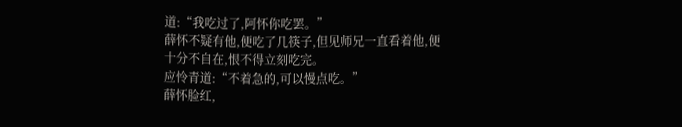道:“我吃过了,阿怀你吃罢。”
薛怀不疑有他,便吃了几筷子,但见师兄一直看着他,便十分不自在,恨不得立刻吃完。
应怜青道:“不着急的,可以慢点吃。”
薛怀脸红,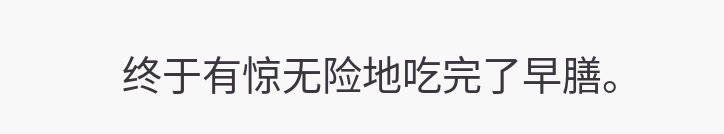终于有惊无险地吃完了早膳。